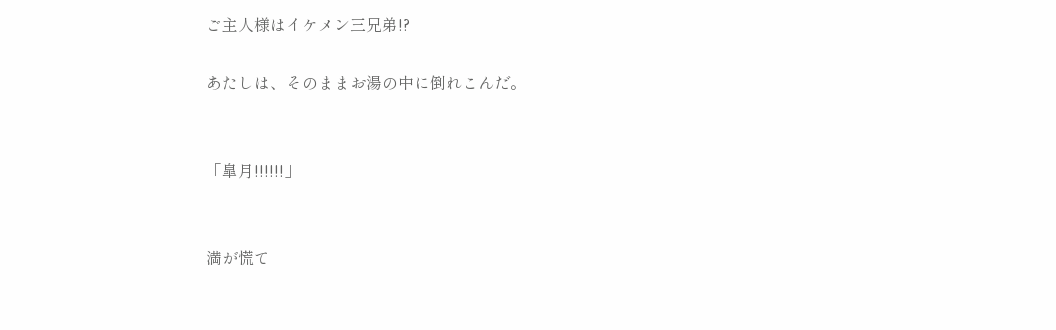ご主人様はイケメン三兄弟!?

あたしは、そのままお湯の中に倒れこんだ。


「皐月!!!!!!」


満が慌て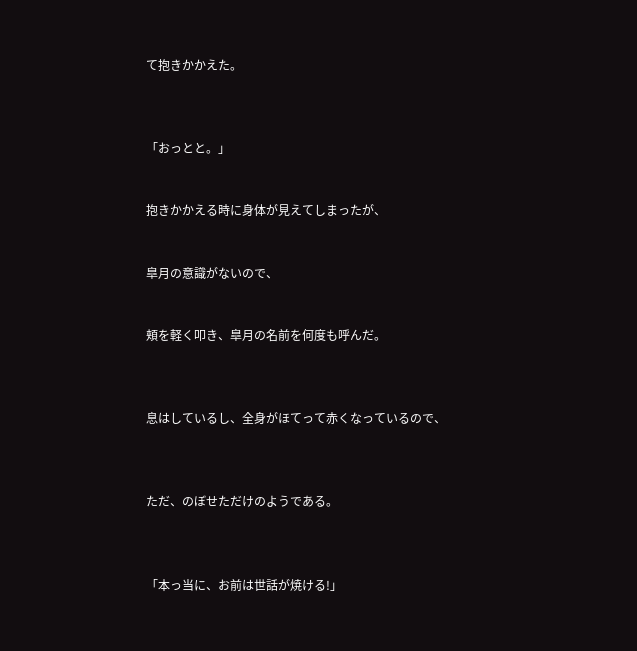て抱きかかえた。



「おっとと。」


抱きかかえる時に身体が見えてしまったが、


皐月の意識がないので、


頬を軽く叩き、皐月の名前を何度も呼んだ。



息はしているし、全身がほてって赤くなっているので、



ただ、のぼせただけのようである。



「本っ当に、お前は世話が焼ける!」